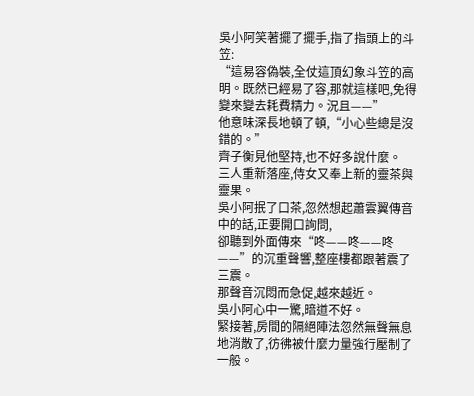吳小阿笑著擺了擺手,指了指頭上的斗笠:
“這易容偽裝,全仗這頂幻象斗笠的高明。既然已經易了容,那就這樣吧,免得變來變去耗費精力。況且——”
他意味深長地頓了頓,“小心些總是沒錯的。”
齊子衡見他堅持,也不好多說什麼。
三人重新落座,侍女又奉上新的靈茶與靈果。
吳小阿抿了口茶,忽然想起蕭雲翼傳音中的話,正要開口詢問,
卻聽到外面傳來“咚——咚——咚——”的沉重聲響,整座樓都跟著震了三震。
那聲音沉悶而急促,越來越近。
吳小阿心中一驚,暗道不好。
緊接著,房間的隔絕陣法忽然無聲無息地消散了,彷彿被什麼力量強行壓制了一般。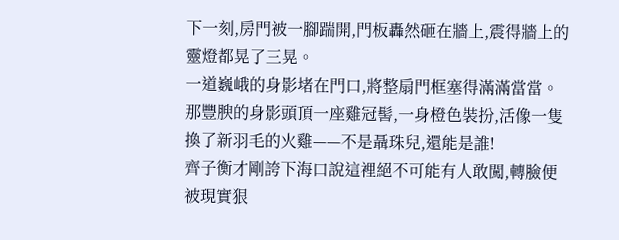下一刻,房門被一腳踹開,門板轟然砸在牆上,震得牆上的靈燈都晃了三晃。
一道巍峨的身影堵在門口,將整扇門框塞得滿滿當當。
那豐腴的身影頭頂一座雞冠髻,一身橙色裝扮,活像一隻換了新羽毛的火雞——不是聶珠兒,還能是誰!
齊子衡才剛誇下海口說這裡絕不可能有人敢闖,轉臉便被現實狠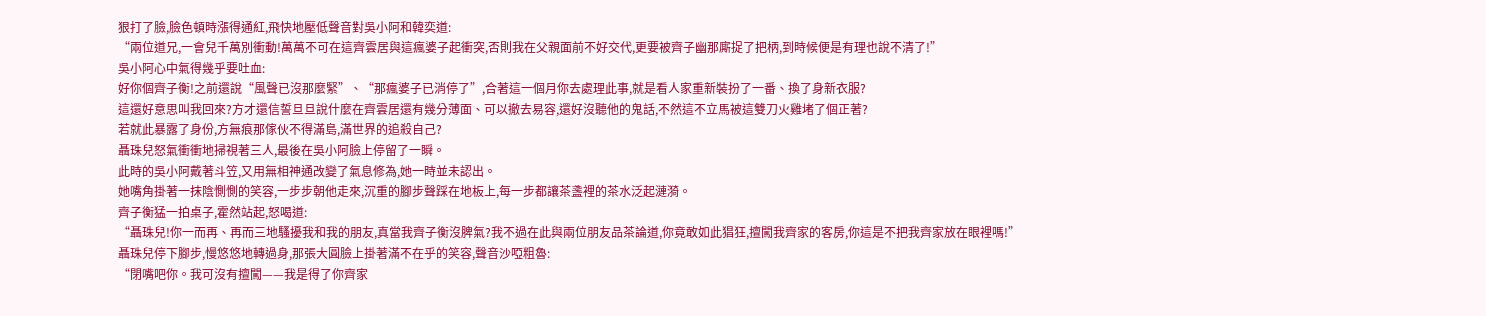狠打了臉,臉色頓時漲得通紅,飛快地壓低聲音對吳小阿和韓奕道:
“兩位道兄,一會兒千萬別衝動!萬萬不可在這齊雲居與這瘋婆子起衝突,否則我在父親面前不好交代,更要被齊子幽那廝捉了把柄,到時候便是有理也說不清了!”
吳小阿心中氣得幾乎要吐血:
好你個齊子衡!之前還說“風聲已沒那麼緊”、“那瘋婆子已消停了”,合著這一個月你去處理此事,就是看人家重新裝扮了一番、換了身新衣服?
這還好意思叫我回來?方才還信誓旦旦說什麼在齊雲居還有幾分薄面、可以撤去易容,還好沒聽他的鬼話,不然這不立馬被這雙刀火雞堵了個正著?
若就此暴露了身份,方無痕那傢伙不得滿島,滿世界的追殺自己?
聶珠兒怒氣衝衝地掃視著三人,最後在吳小阿臉上停留了一瞬。
此時的吳小阿戴著斗笠,又用無相神通改變了氣息修為,她一時並未認出。
她嘴角掛著一抹陰惻惻的笑容,一步步朝他走來,沉重的腳步聲踩在地板上,每一步都讓茶盞裡的茶水泛起漣漪。
齊子衡猛一拍桌子,霍然站起,怒喝道:
“聶珠兒!你一而再、再而三地騷擾我和我的朋友,真當我齊子衡沒脾氣?我不過在此與兩位朋友品茶論道,你竟敢如此猖狂,擅闖我齊家的客房,你這是不把我齊家放在眼裡嗎!”
聶珠兒停下腳步,慢悠悠地轉過身,那張大圓臉上掛著滿不在乎的笑容,聲音沙啞粗魯:
“閉嘴吧你。我可沒有擅闖——我是得了你齊家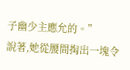子幽少主應允的。”
說著,她從腰間掏出一塊令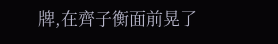牌,在齊子衡面前晃了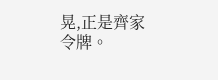晃,正是齊家令牌。